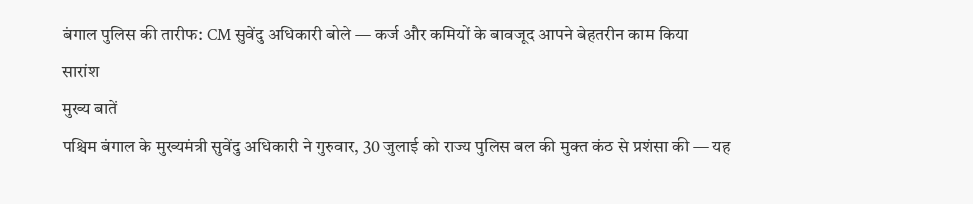बंगाल पुलिस की तारीफ: CM सुवेंदु अधिकारी बोले — कर्ज और कमियों के बावजूद आपने बेहतरीन काम किया
सारांश
मुख्य बातें
पश्चिम बंगाल के मुख्यमंत्री सुवेंदु अधिकारी ने गुरुवार, 30 जुलाई को राज्य पुलिस बल की मुक्त कंठ से प्रशंसा की — यह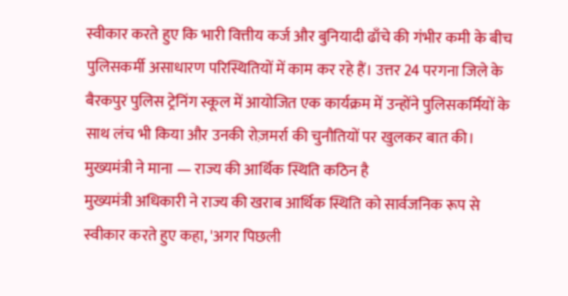स्वीकार करते हुए कि भारी वित्तीय कर्ज और बुनियादी ढाँचे की गंभीर कमी के बीच पुलिसकर्मी असाधारण परिस्थितियों में काम कर रहे हैं। उत्तर 24 परगना जिले के बैरकपुर पुलिस ट्रेनिंग स्कूल में आयोजित एक कार्यक्रम में उन्होंने पुलिसकर्मियों के साथ लंच भी किया और उनकी रोज़मर्रा की चुनौतियों पर खुलकर बात की।
मुख्यमंत्री ने माना — राज्य की आर्थिक स्थिति कठिन है
मुख्यमंत्री अधिकारी ने राज्य की खराब आर्थिक स्थिति को सार्वजनिक रूप से स्वीकार करते हुए कहा, 'अगर पिछली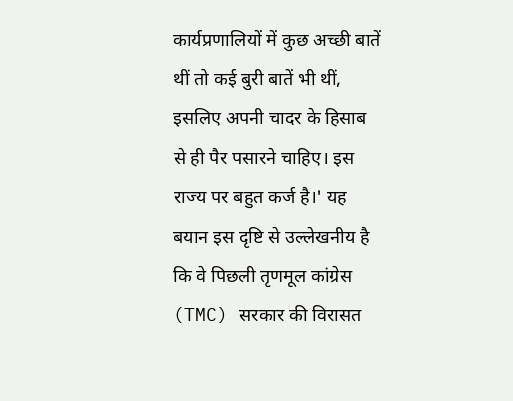कार्यप्रणालियों में कुछ अच्छी बातें थीं तो कई बुरी बातें भी थीं, इसलिए अपनी चादर के हिसाब से ही पैर पसारने चाहिए। इस राज्य पर बहुत कर्ज है।' यह बयान इस दृष्टि से उल्लेखनीय है कि वे पिछली तृणमूल कांग्रेस (TMC) सरकार की विरासत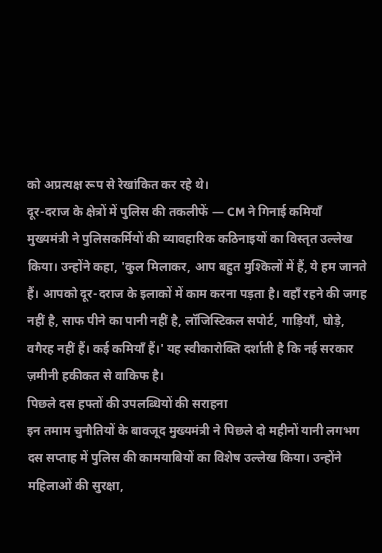को अप्रत्यक्ष रूप से रेखांकित कर रहे थे।
दूर-दराज के क्षेत्रों में पुलिस की तकलीफें — CM ने गिनाई कमियाँ
मुख्यमंत्री ने पुलिसकर्मियों की व्यावहारिक कठिनाइयों का विस्तृत उल्लेख किया। उन्होंने कहा, 'कुल मिलाकर, आप बहुत मुश्किलों में हैं, ये हम जानते हैं। आपको दूर-दराज के इलाकों में काम करना पड़ता है। वहाँ रहने की जगह नहीं है, साफ पीने का पानी नहीं है, लॉजिस्टिकल सपोर्ट, गाड़ियाँ, घोड़े, वगैरह नहीं हैं। कई कमियाँ हैं।' यह स्वीकारोक्ति दर्शाती है कि नई सरकार ज़मीनी हकीकत से वाकिफ है।
पिछले दस हफ्तों की उपलब्धियों की सराहना
इन तमाम चुनौतियों के बावजूद मुख्यमंत्री ने पिछले दो महीनों यानी लगभग दस सप्ताह में पुलिस की कामयाबियों का विशेष उल्लेख किया। उन्होंने महिलाओं की सुरक्षा,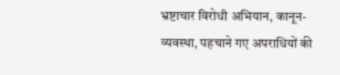भ्रष्टाचार विरोधी अभियान, कानून-व्यवस्था, पहचाने गए अपराधियों की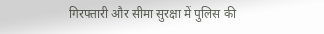गिरफ्तारी और सीमा सुरक्षा में पुलिस की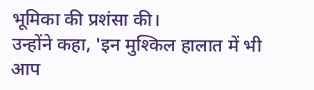भूमिका की प्रशंसा की।
उन्होंने कहा, 'इन मुश्किल हालात में भी आप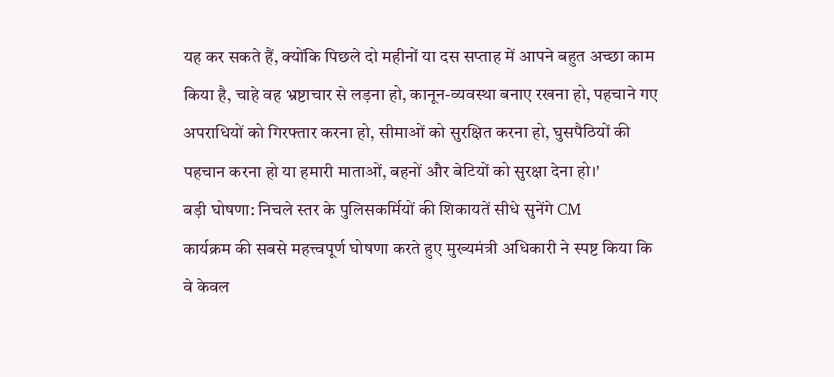यह कर सकते हैं, क्योंकि पिछले दो महीनों या दस सप्ताह में आपने बहुत अच्छा काम किया है, चाहे वह भ्रष्टाचार से लड़ना हो, कानून-व्यवस्था बनाए रखना हो, पहचाने गए अपराधियों को गिरफ्तार करना हो, सीमाओं को सुरक्षित करना हो, घुसपैठियों की पहचान करना हो या हमारी माताओं, बहनों और बेटियों को सुरक्षा देना हो।'
बड़ी घोषणा: निचले स्तर के पुलिसकर्मियों की शिकायतें सीधे सुनेंगे CM
कार्यक्रम की सबसे महत्त्वपूर्ण घोषणा करते हुए मुख्यमंत्री अधिकारी ने स्पष्ट किया कि वे केवल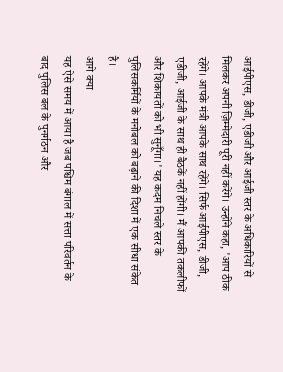आईपीएस, डीजी, एडीजी और आईजी स्तर के अधिकारियों से मिलकर अपनी ज़िम्मेदारी पूरी नहीं करेंगे। उन्होंने कहा, 'आप ठीक रहेंगे। आपके मंत्री आपके साथ रहेंगे। सिर्फ आईपीएस, डीजी, एडीजी, आईजी के साथ ही बैठकें नहीं होंगी। मैं आपकी तकलीफों और शिकायतों को भी सुनूँगा।' यह कदम निचले स्तर के पुलिसकर्मियों के मनोबल को बढ़ाने की दिशा में एक सीधा संकेत है।
आगे क्या
यह ऐसे समय में आया है जब पश्चिम बंगाल में सत्ता परिवर्तन के बाद पुलिस बल के पुनर्गठन और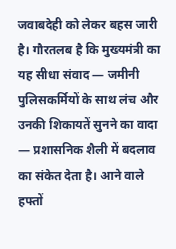जवाबदेही को लेकर बहस जारी है। गौरतलब है कि मुख्यमंत्री का यह सीधा संवाद — जमीनी पुलिसकर्मियों के साथ लंच और उनकी शिकायतें सुनने का वादा — प्रशासनिक शैली में बदलाव का संकेत देता है। आने वाले हफ्तों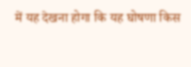में यह देखना होगा कि यह घोषणा किस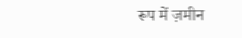रूप में ज़मीन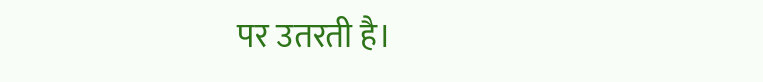पर उतरती है।